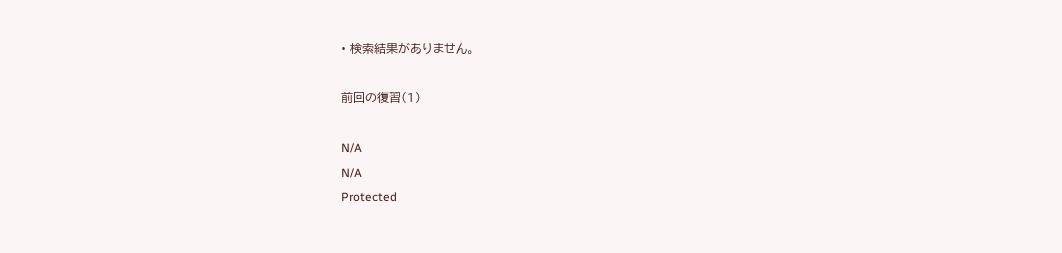• 検索結果がありません。

前回の復習(1)

N/A
N/A
Protected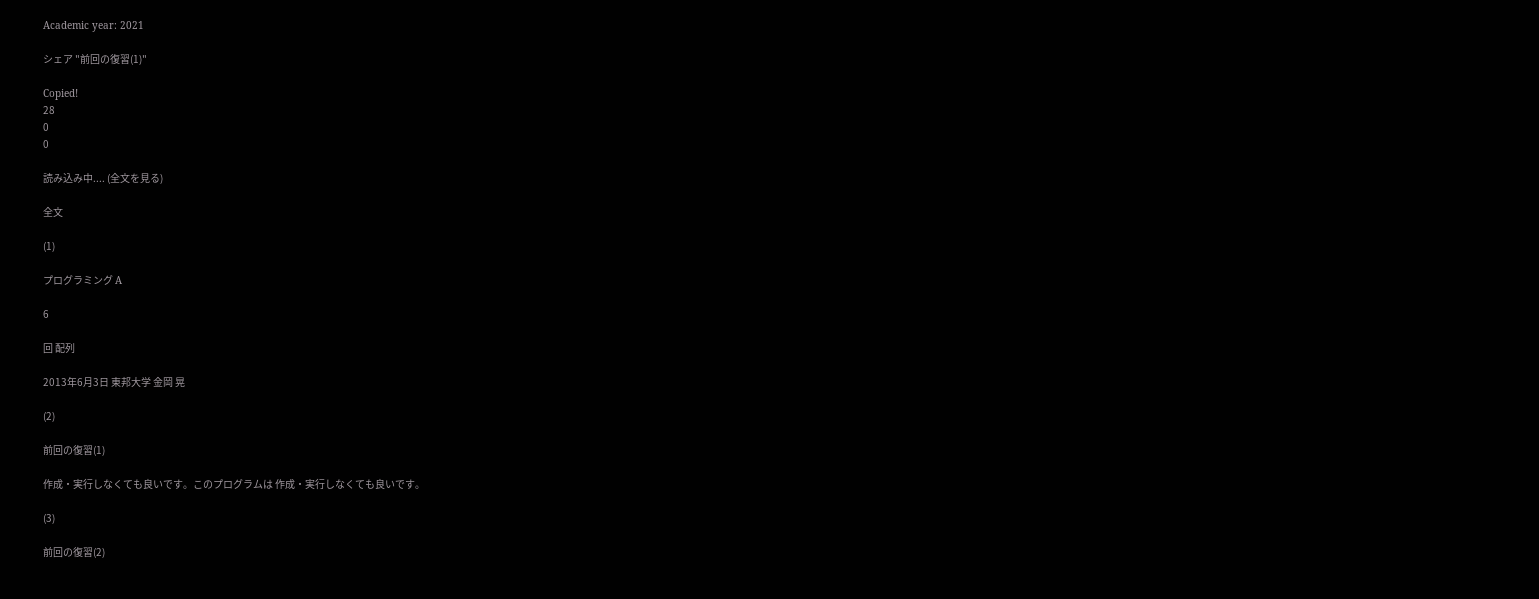Academic year: 2021

シェア "前回の復習(1)"

Copied!
28
0
0

読み込み中.... (全文を見る)

全文

(1)

プログラミング A

6

回 配列

2013年6月3日 東邦大学 金岡 晃

(2)

前回の復習(1)

作成・実⾏しなくても良いです。このプログラムは 作成・実⾏しなくても良いです。

(3)

前回の復習(2)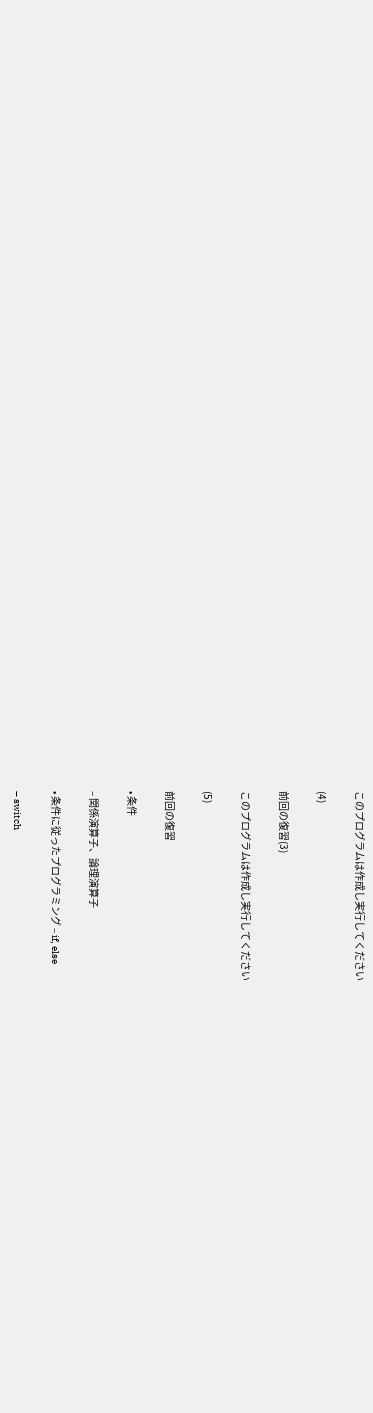このプログラムは作成し実⾏してください

(4)

前回の復習(3)

このプログラムは作成し実⾏してください

(5)

前回の復習

• 条件

– 関係演算⼦、論理演算⼦

• 条件に従ったプログラミング – if, else

– switch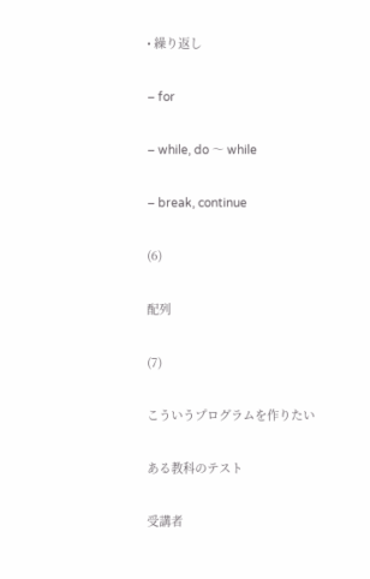• 繰り返し

– for

– while, do 〜 while

– break, continue

(6)

配列

(7)

こういうプログラムを作りたい

ある教科のテスト

受講者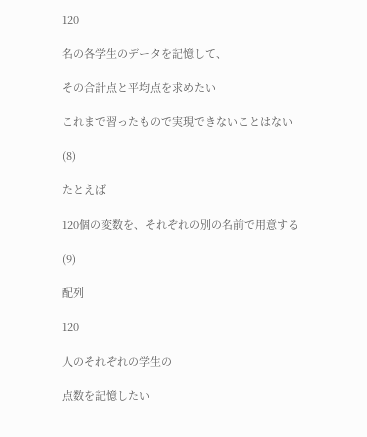120

名の各学生のデータを記憶して、

その合計点と平均点を求めたい

これまで習ったもので実現できないことはない

(8)

たとえば

120個の変数を、それぞれの別の名前で⽤意する

(9)

配列

120

⼈のそれぞれの学⽣の

点数を記憶したい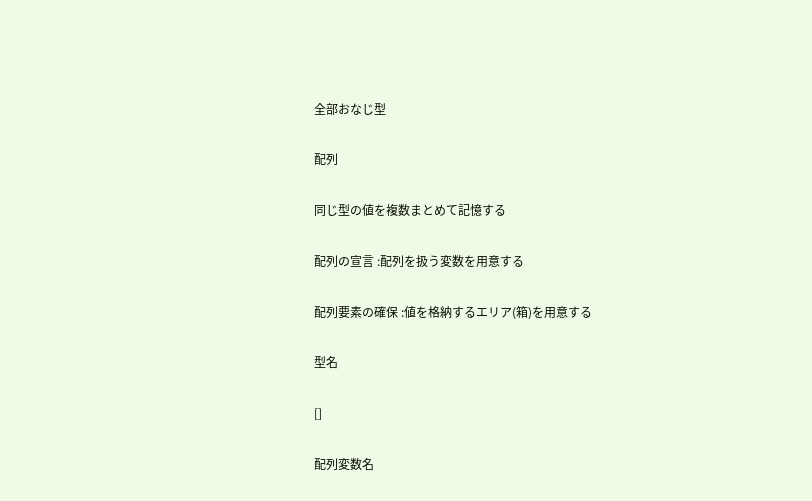全部おなじ型

配列

同じ型の値を複数まとめて記憶する

配列の宣⾔ :配列を扱う変数を⽤意する

配列要素の確保 :値を格納するエリア(箱)を⽤意する

型名

[]

配列変数名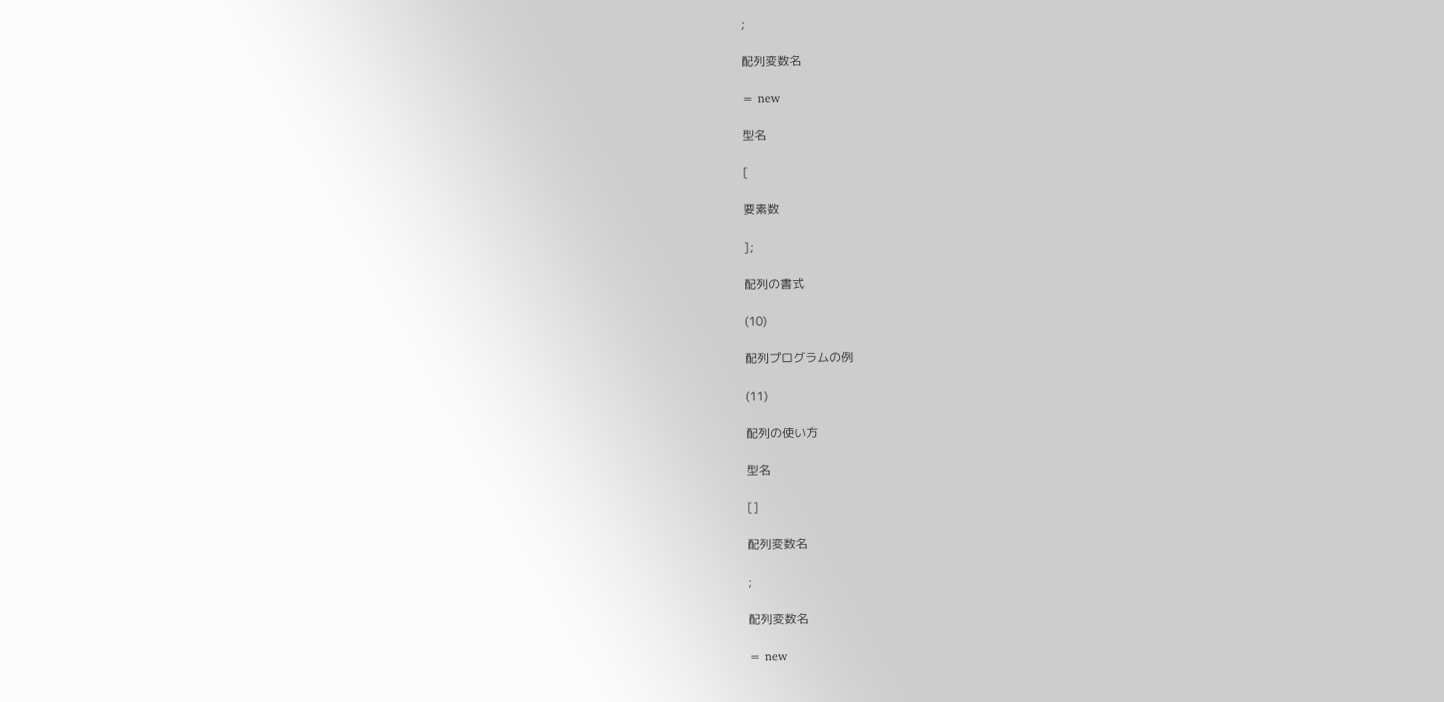;

配列変数名

= new

型名

[

要素数

];

配列の書式

(10)

配列プログラムの例

(11)

配列の使い⽅

型名

[]

配列変数名

;

配列変数名

= new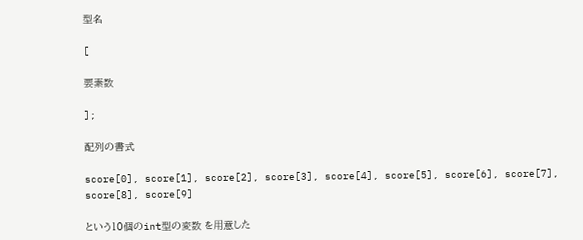型名

[

要素数

];

配列の書式

score[0], score[1], score[2], score[3], score[4], score[5], score[6], score[7], score[8], score[9]

という10個のint型の変数 を⽤意した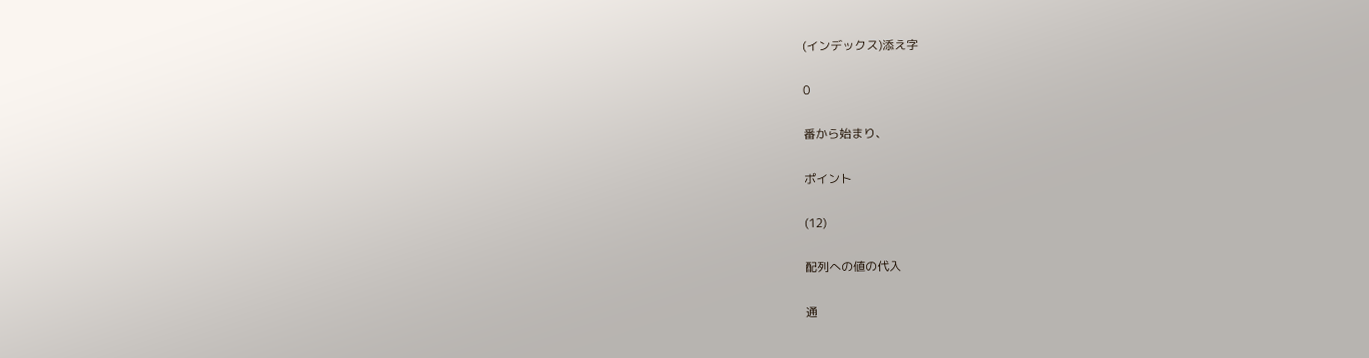(インデックス)添え字

0

番から始まり、

ポイント

(12)

配列への値の代⼊

通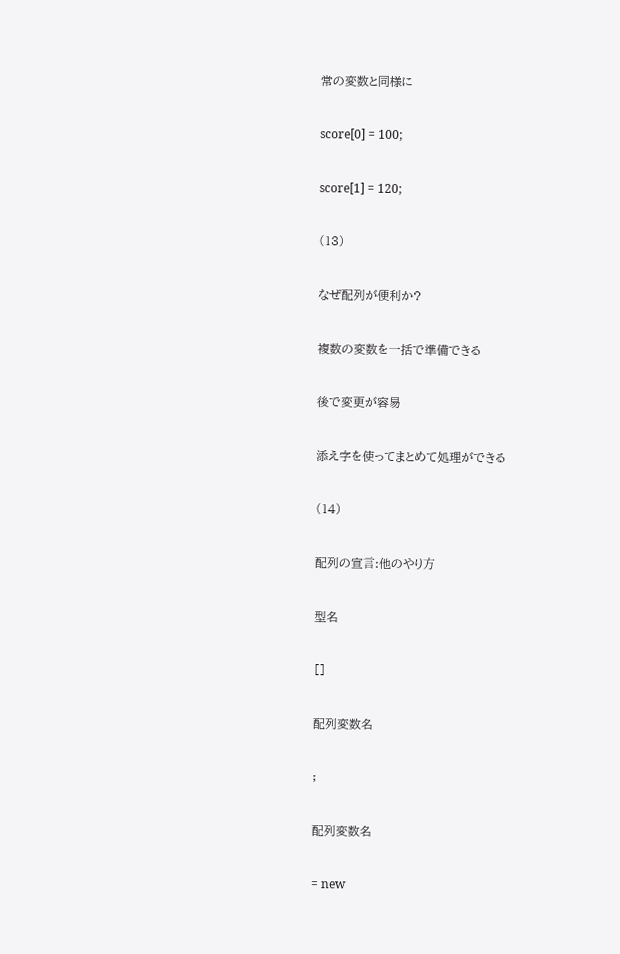常の変数と同様に

score[0] = 100;

score[1] = 120;

(13)

なぜ配列が便利か?

複数の変数を⼀括で準備できる

後で変更が容易

添え字を使ってまとめて処理ができる

(14)

配列の宣⾔:他のやり⽅

型名

[]

配列変数名

;

配列変数名

= new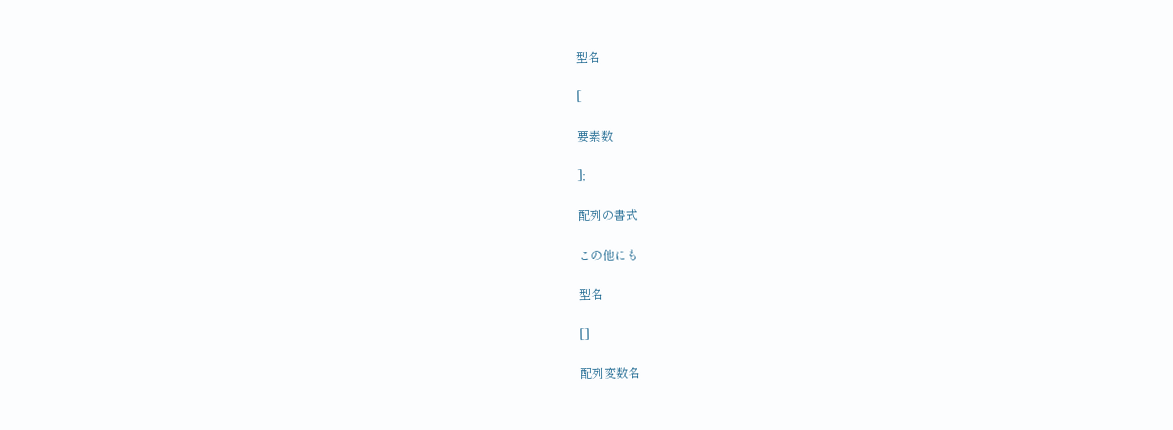型名

[

要素数

];

配列の書式

この他にも

型名

[]

配列変数名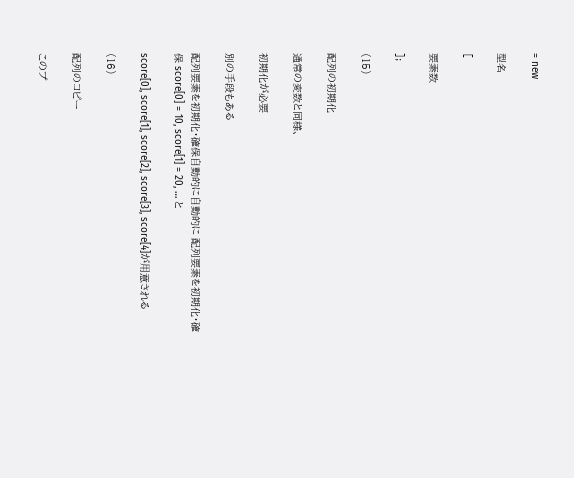= new

型名

[

要素数

];

(15)

配列の初期化

通常の変数と同様、

初期化が必要

別の⼿段もある

配列要素を初期化・確保⾃動的に⾃動的に 配列要素を初期化・確保 score[0] = 10, score[1] = 20, … と

score[0], score[1], score[2], score[3], score[4]が⽤意される

(16)

配列のコピー

このプ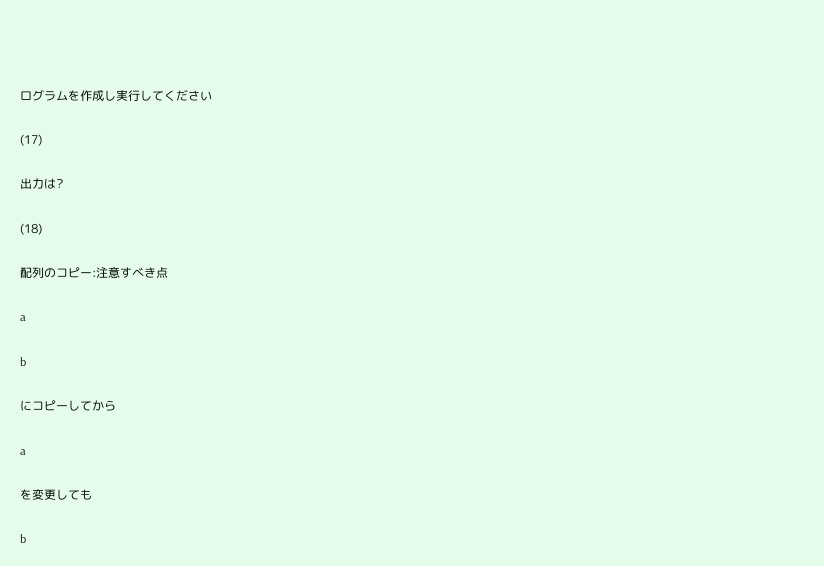ログラムを作成し実⾏してください

(17)

出⼒は?

(18)

配列のコピー:注意すべき点

a

b

にコピーしてから

a

を変更しても

b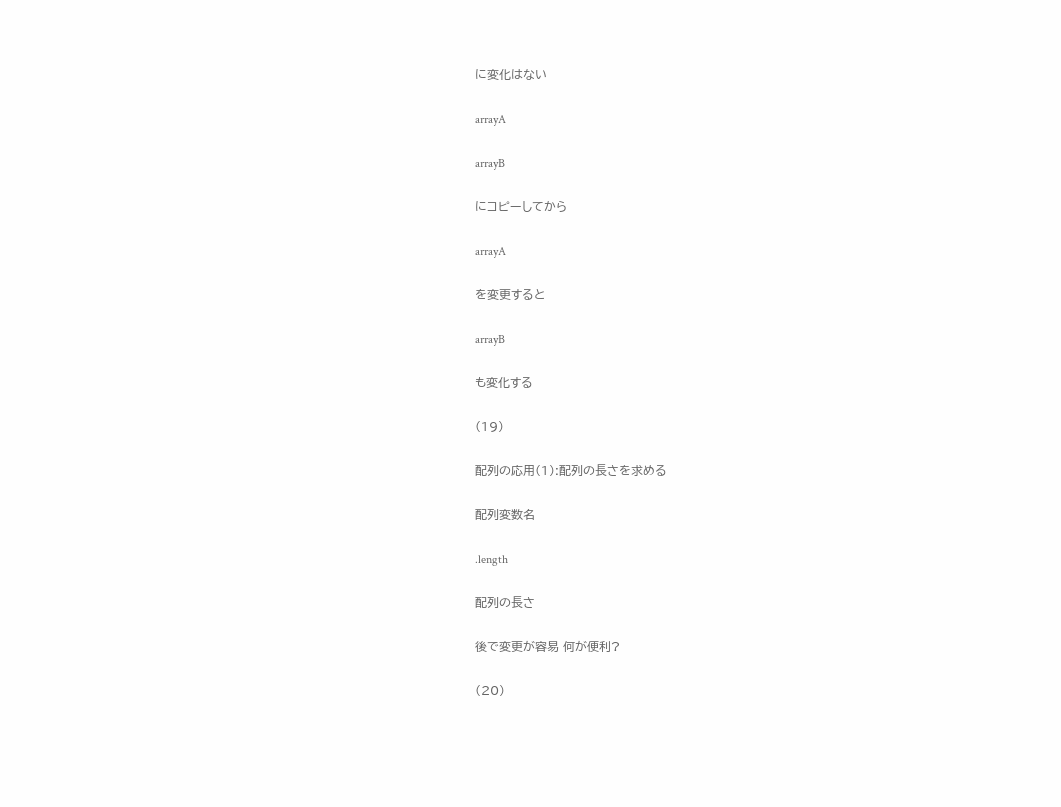に変化はない

arrayA

arrayB

にコピーしてから

arrayA

を変更すると

arrayB

も変化する

(19)

配列の応⽤(1):配列の⻑さを求める

配列変数名

.length

配列の⻑さ

後で変更が容易 何が便利?

(20)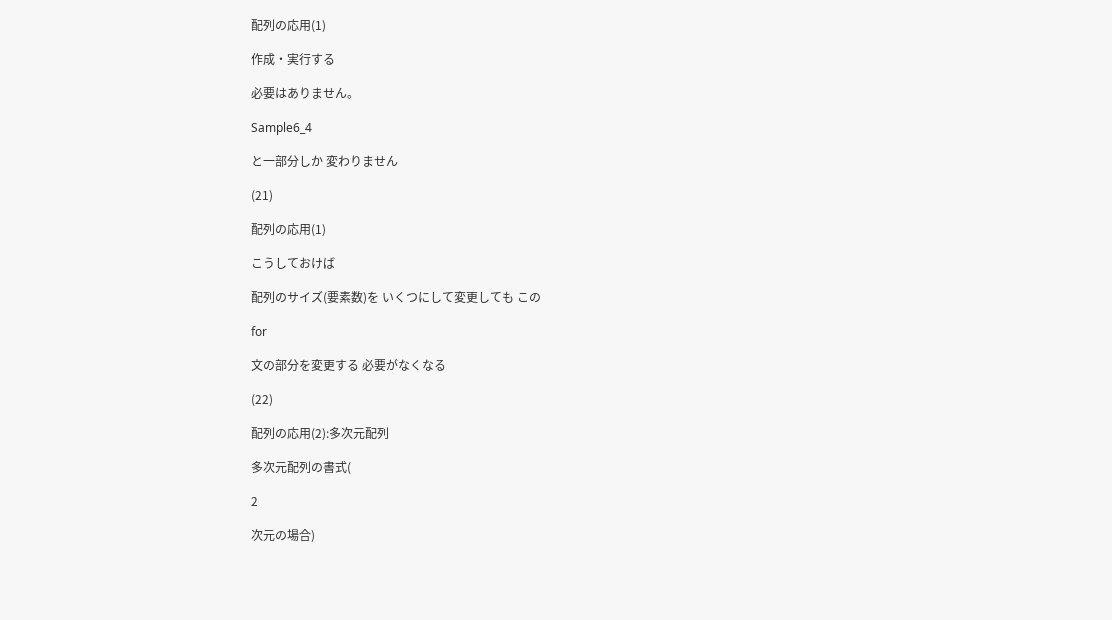配列の応⽤(1)

作成・実⾏する

必要はありません。

Sample6_4

と⼀部分しか 変わりません

(21)

配列の応⽤(1)

こうしておけば

配列のサイズ(要素数)を いくつにして変更しても この

for

⽂の部分を変更する 必要がなくなる

(22)

配列の応⽤(2):多次元配列

多次元配列の書式(

2

次元の場合)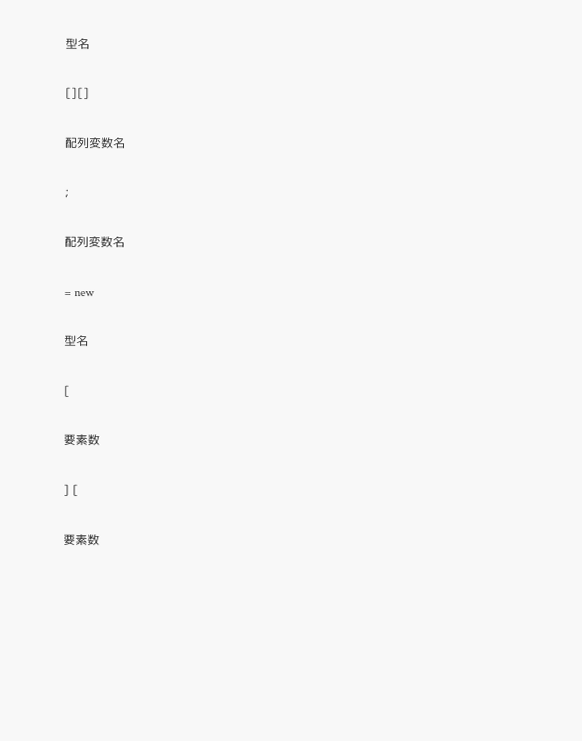型名

[][]

配列変数名

;

配列変数名

= new

型名

[

要素数

] [

要素数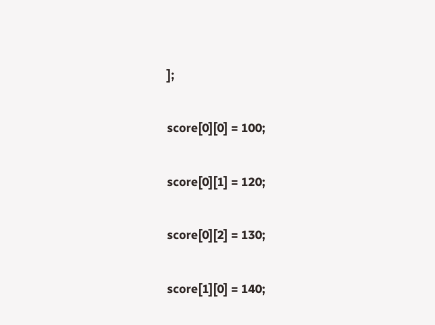];

score[0][0] = 100;

score[0][1] = 120;

score[0][2] = 130;

score[1][0] = 140;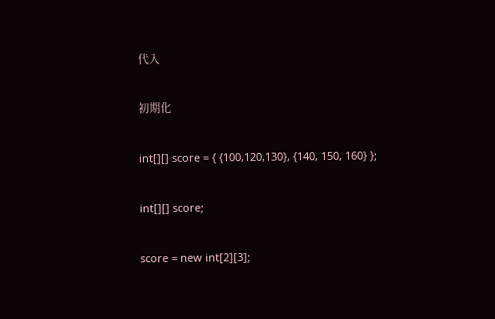代⼊

初期化

int[][] score = { {100,120,130}, {140, 150, 160} };

int[][] score;

score = new int[2][3];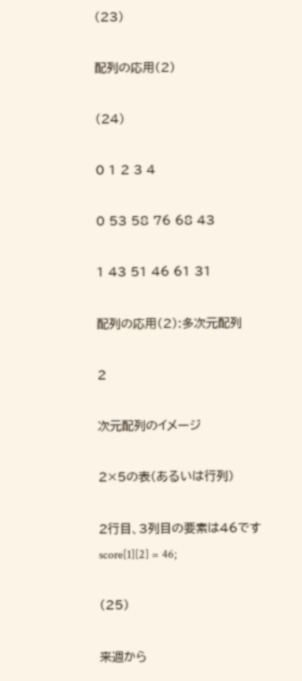(23)

配列の応⽤(2)

(24)

0 1 2 3 4

0 53 58 76 68 43

1 43 51 46 61 31

配列の応⽤(2):多次元配列

2

次元配列のイメージ

2×5の表(あるいは⾏列)

2⾏⽬、3列⽬の要素は46です score[1][2] = 46;

(25)

来週から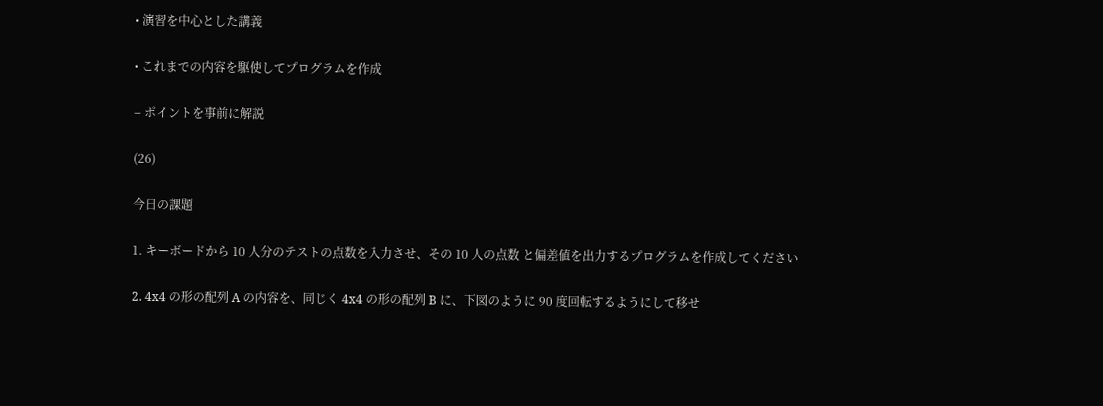• 演習を中⼼とした講義

• これまでの内容を駆使してプログラムを作成

– ポイントを事前に解説

(26)

今⽇の課題

1. キーボードから 10 ⼈分のテストの点数を⼊⼒させ、その 10 ⼈の点数 と偏差値を出⼒するプログラムを作成してください

2. 4x4 の形の配列 A の内容を、同じく 4x4 の形の配列 B に、下図のように 90 度回転するようにして移せ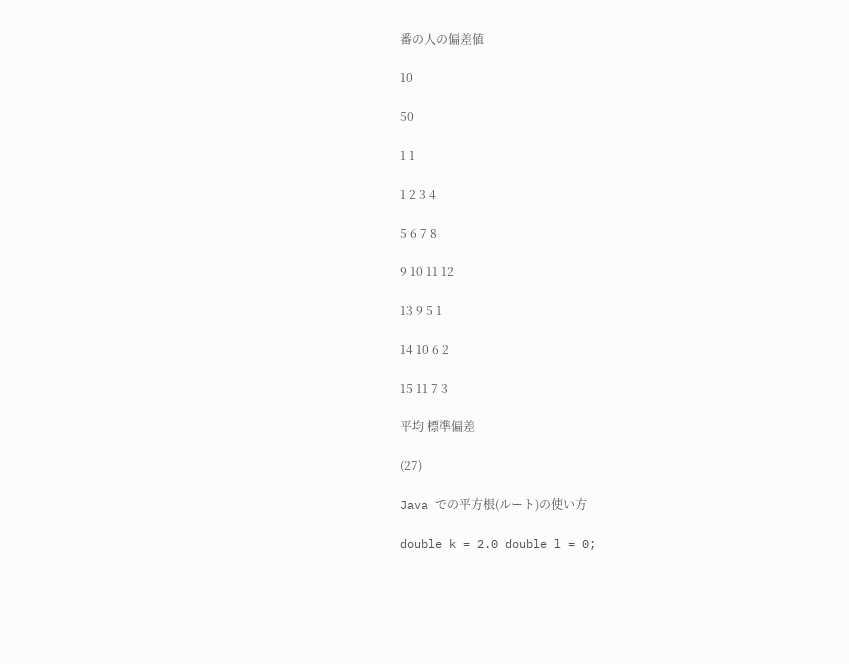番の⼈の偏差値

10

50

1 1

1 2 3 4

5 6 7 8

9 10 11 12

13 9 5 1

14 10 6 2

15 11 7 3

平均 標準偏差

(27)

Java での平⽅根(ルート)の使い⽅

double k = 2.0 double l = 0;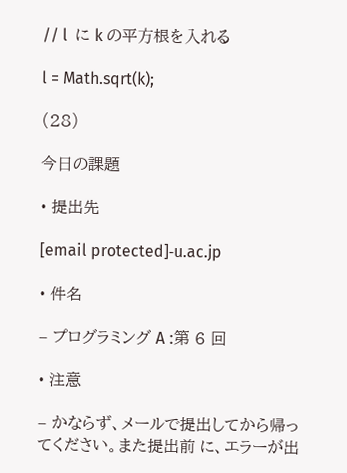// l  に k の平⽅根を⼊れる

l = Math.sqrt(k);

(28)

今⽇の課題

• 提出先

[email protected]‐u.ac.jp

• 件名

– プログラミング A :第 6 回

• 注意

– かならず、メールで提出してから帰ってください。また提出前 に、エラーが出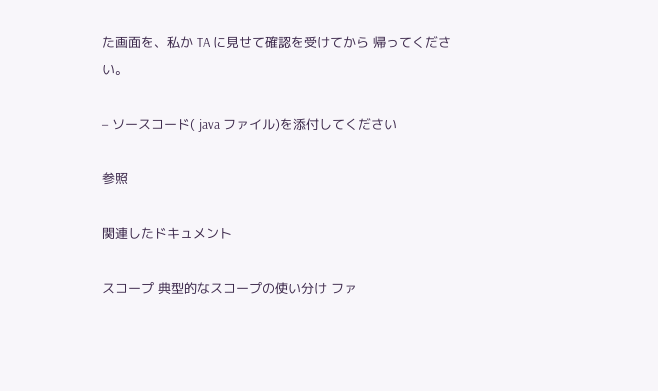た画⾯を、私か TA に⾒せて確認を受けてから 帰ってください。

– ソースコード( java ファイル)を添付してください

参照

関連したドキュメント

スコープ 典型的なスコープの使い分け ファ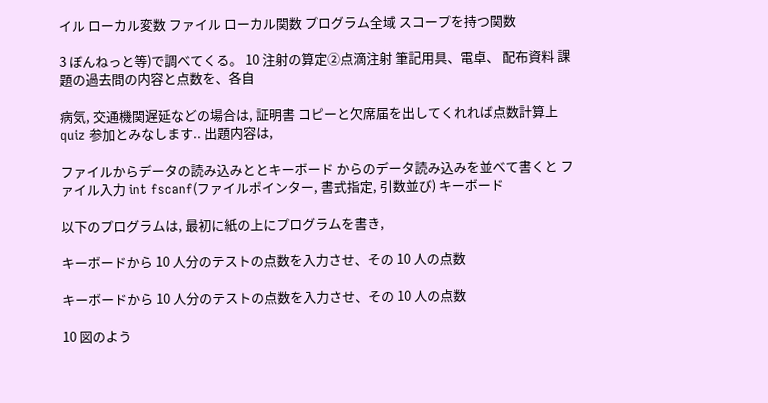イル ローカル変数 ファイル ローカル関数 プログラム全域 スコープを持つ関数

3 ぼんねっと等)で調べてくる。 10 注射の算定②点滴注射 筆記用具、電卓、 配布資料 課題の過去問の内容と点数を、各自

病気, 交通機関遅延などの場合は, 証明書 コピーと欠席届を出してくれれば点数計算上 quiz 参加とみなします.. 出題内容は,

ファイルからデータの読み込みととキーボード からのデータ読み込みを並べて書くと ファイル入力 int fscanf(ファイルポインター, 書式指定, 引数並び) キーボード

以下のプログラムは, 最初に紙の上にプログラムを書き,

キーボードから 10 人分のテストの点数を入力させ、その 10 人の点数

キーボードから 10 人分のテストの点数を入力させ、その 10 人の点数

10 図のよう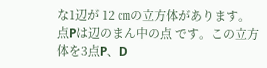な1辺が 12 ㎝の立方体があります。点Pは辺のまん中の点 です。この立方体を3点P、D